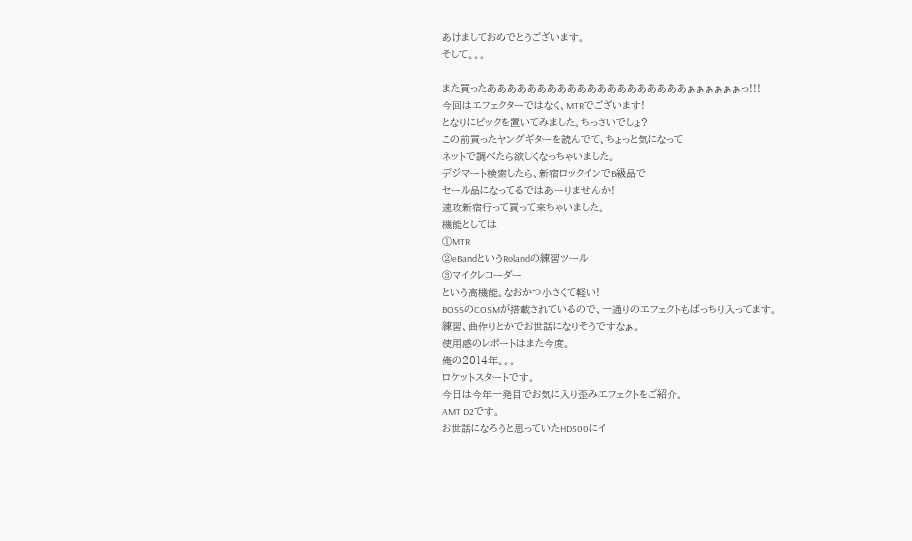あけましておめでとうございます。
そして。。。

また買ったああああああああああああああああああああぁぁぁぁぁぁっ!!!
今回はエフェクターではなく、MTRでございます!
となりにピックを置いてみました。ちっさいでしょ?
この前買ったヤングギターを読んでて、ちょっと気になって
ネットで調べたら欲しくなっちゃいました。
デジマート検索したら、新宿ロックインでB級品で
セール品になってるではあーりませんか!
速攻新宿行って買って来ちゃいました。
機能としては
①MTR
②eBandというRolandの練習ツール
③マイクレコーダー
という高機能。なおかつ小さくて軽い!
BOSSのCOSMが搭載されているので、一通りのエフェクトもばっちり入ってます。
練習、曲作りとかでお世話になりそうですなぁ。
使用感のレポートはまた今度。
俺の2014年。。。
ロケットスタートです。
今日は今年一発目でお気に入り歪みエフェクトをご紹介。
AMT D2です。
お世話になろうと思っていたHD500にイ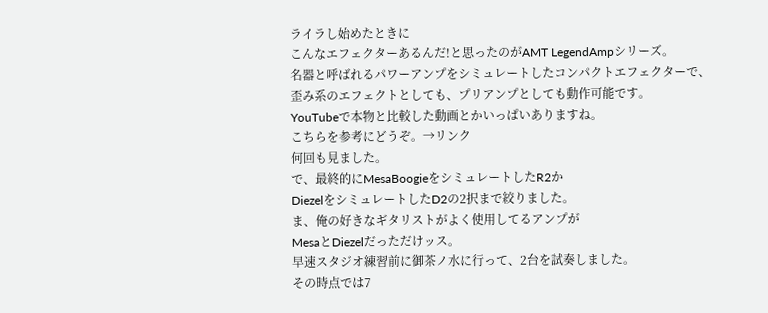ライラし始めたときに
こんなエフェクターあるんだ!と思ったのがAMT LegendAmpシリーズ。
名器と呼ばれるパワーアンプをシミュレートしたコンパクトエフェクターで、
歪み系のエフェクトとしても、プリアンプとしても動作可能です。
YouTubeで本物と比較した動画とかいっぱいありますね。
こちらを参考にどうぞ。→リンク
何回も見ました。
で、最終的にMesaBoogieをシミュレートしたR2か
DiezelをシミュレートしたD2の2択まで絞りました。
ま、俺の好きなギタリストがよく使用してるアンプが
MesaとDiezelだっただけッス。
早速スタジオ練習前に御茶ノ水に行って、2台を試奏しました。
その時点では7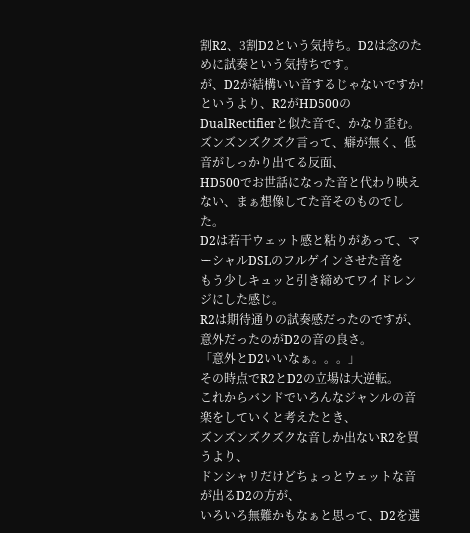割R2、3割D2という気持ち。D2は念のために試奏という気持ちです。
が、D2が結構いい音するじゃないですか!
というより、R2がHD500のDualRectifierと似た音で、かなり歪む。
ズンズンズクズク言って、癖が無く、低音がしっかり出てる反面、
HD500でお世話になった音と代わり映えない、まぁ想像してた音そのものでした。
D2は若干ウェット感と粘りがあって、マーシャルDSLのフルゲインさせた音を
もう少しキュッと引き締めてワイドレンジにした感じ。
R2は期待通りの試奏感だったのですが、
意外だったのがD2の音の良さ。
「意外とD2いいなぁ。。。」
その時点でR2とD2の立場は大逆転。
これからバンドでいろんなジャンルの音楽をしていくと考えたとき、
ズンズンズクズクな音しか出ないR2を買うより、
ドンシャリだけどちょっとウェットな音が出るD2の方が、
いろいろ無難かもなぁと思って、D2を選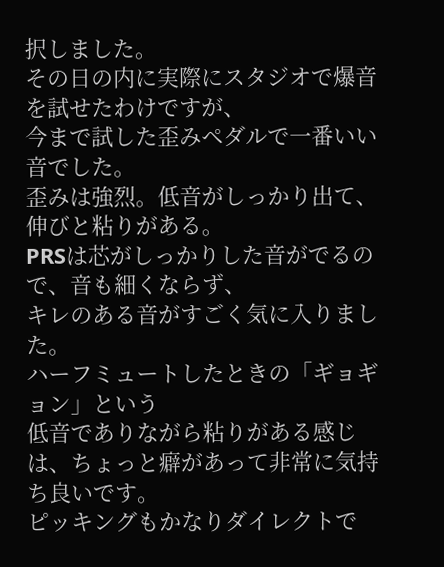択しました。
その日の内に実際にスタジオで爆音を試せたわけですが、
今まで試した歪みペダルで一番いい音でした。
歪みは強烈。低音がしっかり出て、伸びと粘りがある。
PRSは芯がしっかりした音がでるので、音も細くならず、
キレのある音がすごく気に入りました。
ハーフミュートしたときの「ギョギョン」という
低音でありながら粘りがある感じは、ちょっと癖があって非常に気持ち良いです。
ピッキングもかなりダイレクトで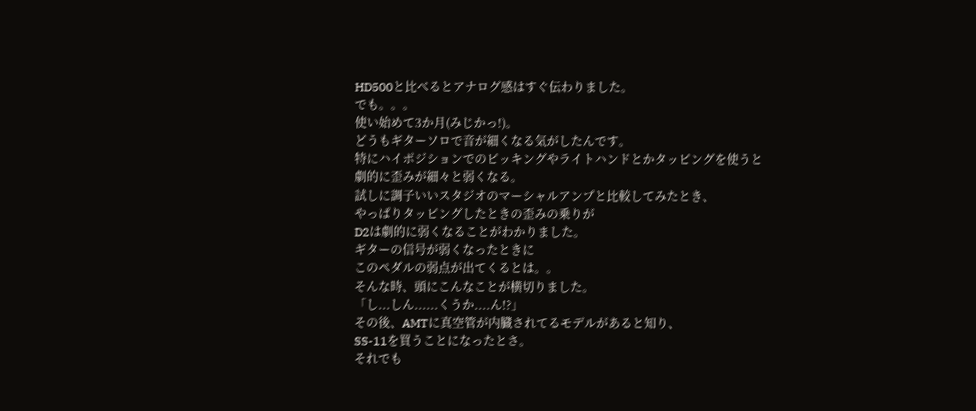HD500と比べるとアナログ感はすぐ伝わりました。
でも。。。
使い始めて3か月(みじかっ!)。
どうもギターソロで音が細くなる気がしたんです。
特にハイポジションでのピッキングやライトハンドとかタッピングを使うと
劇的に歪みが細々と弱くなる。
試しに調子いいスタジオのマーシャルアンプと比較してみたとき、
やっぱりタッピングしたときの歪みの乗りが
D2は劇的に弱くなることがわかりました。
ギターの信号が弱くなったときに
このペダルの弱点が出てくるとは。。
そんな時、頭にこんなことが横切りました。
「し...しん......くうか....ん!?」
その後、AMTに真空管が内臓されてるモデルがあると知り、
SS-11を買うことになったとさ。
それでも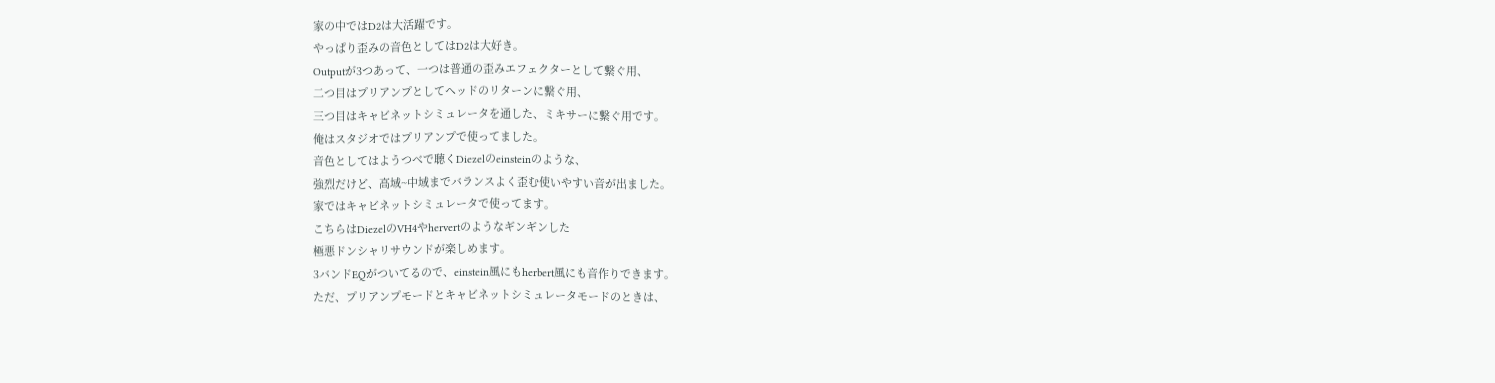家の中ではD2は大活躍です。
やっぱり歪みの音色としてはD2は大好き。
Outputが3つあって、一つは普通の歪みエフェクターとして繋ぐ用、
二つ目はプリアンプとしてヘッドのリターンに繋ぐ用、
三つ目はキャビネットシミュレータを通した、ミキサーに繋ぐ用です。
俺はスタジオではプリアンプで使ってました。
音色としてはようつべで聴くDiezelのeinsteinのような、
強烈だけど、高域~中域までバランスよく歪む使いやすい音が出ました。
家ではキャビネットシミュレータで使ってます。
こちらはDiezelのVH4やhervertのようなギンギンした
極悪ドンシャリサウンドが楽しめます。
3バンドEQがついてるので、einstein風にもherbert風にも音作りできます。
ただ、プリアンプモードとキャビネットシミュレータモードのときは、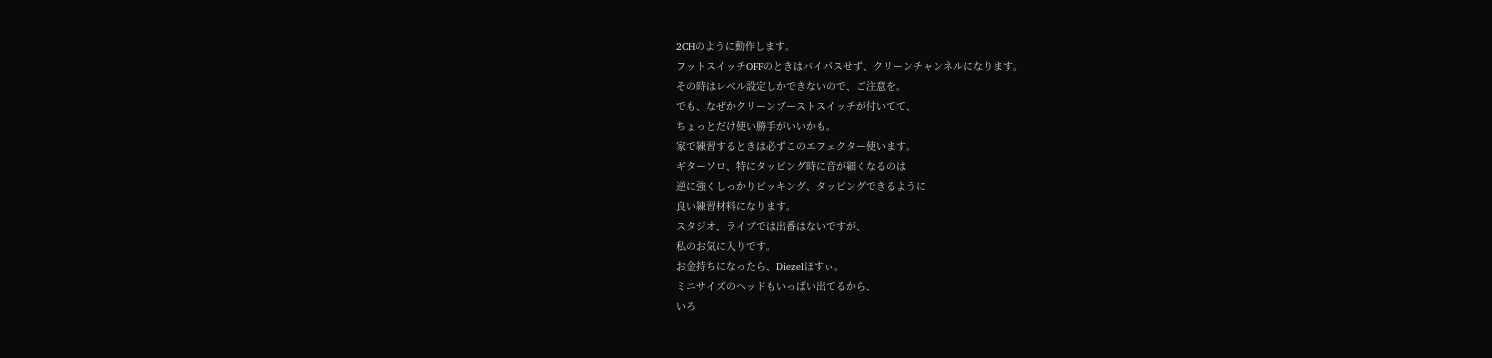2CHのように動作します。
フットスイッチOFFのときはバイパスせず、クリーンチャンネルになります。
その時はレベル設定しかできないので、ご注意を。
でも、なぜかクリーンブーストスイッチが付いてて、
ちょっとだけ使い勝手がいいかも。
家で練習するときは必ずこのエフェクター使います。
ギターソロ、特にタッピング時に音が細くなるのは
逆に強くしっかりピッキング、タッピングできるように
良い練習材料になります。
スタジオ、ライブでは出番はないですが、
私のお気に入りです。
お金持ちになったら、Diezelほすぃ。
ミニサイズのヘッドもいっぱい出てるから、
いろ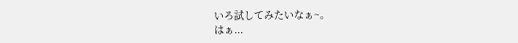いろ試してみたいなぁ~。
はぁ...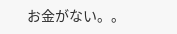お金がない。。